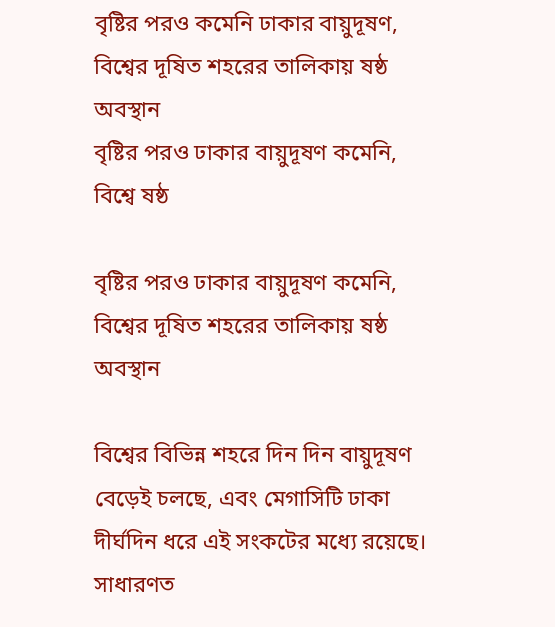বৃষ্টির পরও কমেনি ঢাকার বায়ুদূষণ, বিশ্বের দূষিত শহরের তালিকায় ষষ্ঠ অবস্থান
বৃষ্টির পরও ঢাকার বায়ুদূষণ কমেনি, বিশ্বে ষষ্ঠ

বৃষ্টির পরও ঢাকার বায়ুদূষণ কমেনি, বিশ্বের দূষিত শহরের তালিকায় ষষ্ঠ অবস্থান

বিশ্বের বিভিন্ন শহরে দিন দিন বায়ুদূষণ বেড়েই চলছে, এবং মেগাসিটি ঢাকা দীর্ঘদিন ধরে এই সংকটের মধ্যে রয়েছে। সাধারণত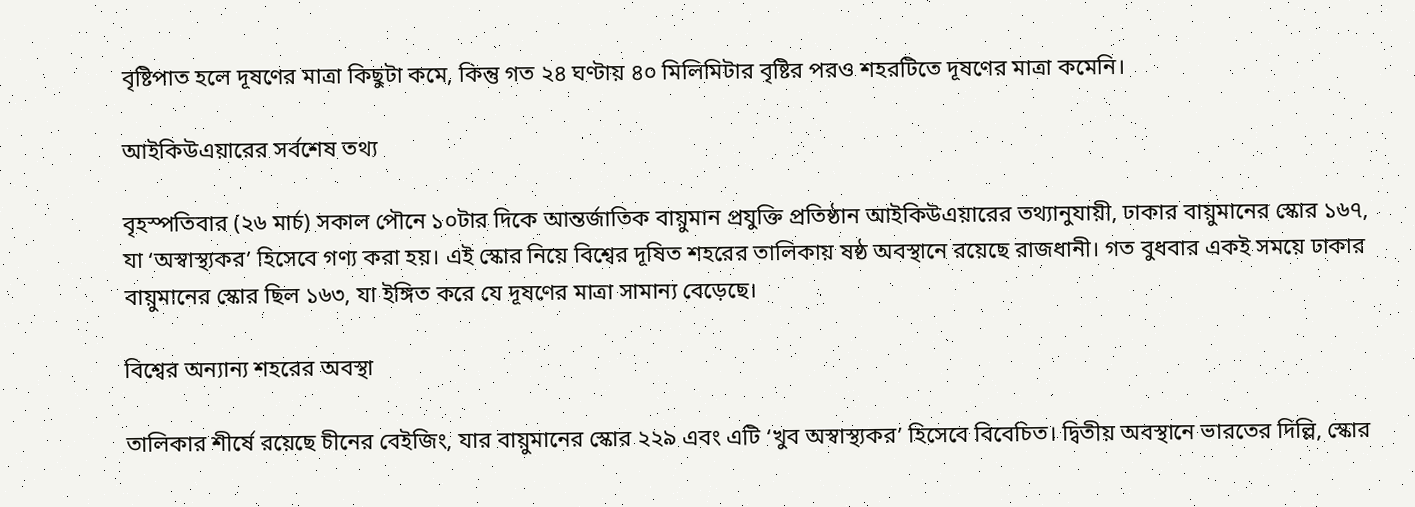বৃষ্টিপাত হলে দূষণের মাত্রা কিছুটা কমে, কিন্তু গত ২৪ ঘণ্টায় ৪০ মিলিমিটার বৃষ্টির পরও শহরটিতে দূষণের মাত্রা কমেনি।

আইকিউএয়ারের সর্বশেষ তথ্য

বৃহস্পতিবার (২৬ মার্চ) সকাল পৌনে ১০টার দিকে আন্তর্জাতিক বায়ুমান প্রযুক্তি প্রতিষ্ঠান আইকিউএয়ারের তথ্যানুযায়ী, ঢাকার বায়ুমানের স্কোর ১৬৭, যা ‘অস্বাস্থ্যকর’ হিসেবে গণ্য করা হয়। এই স্কোর নিয়ে বিশ্বের দূষিত শহরের তালিকায় ষষ্ঠ অবস্থানে রয়েছে রাজধানী। গত বুধবার একই সময়ে ঢাকার বায়ুমানের স্কোর ছিল ১৬৩, যা ইঙ্গিত করে যে দূষণের মাত্রা সামান্য বেড়েছে।

বিশ্বের অন্যান্য শহরের অবস্থা

তালিকার শীর্ষে রয়েছে চীনের বেইজিং, যার বায়ুমানের স্কোর ২২৯ এবং এটি ‘খুব অস্বাস্থ্যকর’ হিসেবে বিবেচিত। দ্বিতীয় অবস্থানে ভারতের দিল্লি, স্কোর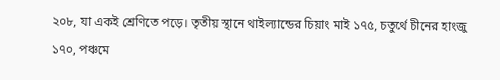২০৮, যা একই শ্রেণিতে পড়ে। তৃতীয় স্থানে থাইল্যান্ডের চিয়াং মাই ১৭৫, চতুর্থে চীনের হাংজু ১৭০, পঞ্চমে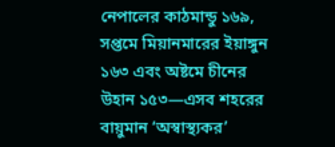নেপালের কাঠমান্ডু ১৬৯, সপ্তমে মিয়ানমারের ইয়াঙ্গুন ১৬৩ এবং অষ্টমে চীনের উহান ১৫৩—এসব শহরের বায়ুমান ‘অস্বাস্থ্যকর’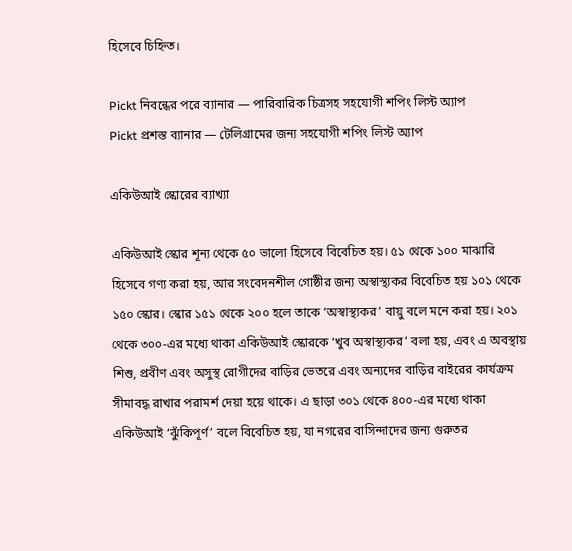হিসেবে চিহ্নিত।

Pickt নিবন্ধের পরে ব্যানার — পারিবারিক চিত্রসহ সহযোগী শপিং লিস্ট অ্যাপ
Pickt প্রশস্ত ব্যানার — টেলিগ্রামের জন্য সহযোগী শপিং লিস্ট অ্যাপ

একিউআই স্কোরের ব্যাখ্যা

একিউআই স্কোর শূন্য থেকে ৫০ ভালো হিসেবে বিবেচিত হয়। ৫১ থেকে ১০০ মাঝারি হিসেবে গণ্য করা হয়, আর সংবেদনশীল গোষ্ঠীর জন্য অস্বাস্থ্যকর বিবেচিত হয় ১০১ থেকে ১৫০ স্কোর। স্কোর ১৫১ থেকে ২০০ হলে তাকে ‘অস্বাস্থ্যকর’ বায়ু বলে মনে করা হয়। ২০১ থেকে ৩০০-এর মধ্যে থাকা একিউআই স্কোরকে ‘খুব অস্বাস্থ্যকর’ বলা হয়, এবং এ অবস্থায় শিশু, প্রবীণ এবং অসুস্থ রোগীদের বাড়ির ভেতরে এবং অন্যদের বাড়ির বাইরের কার্যক্রম সীমাবদ্ধ রাখার পরামর্শ দেয়া হয়ে থাকে। এ ছাড়া ৩০১ থেকে ৪০০-এর মধ্যে থাকা একিউআই ‘ঝুঁকিপূর্ণ’ বলে বিবেচিত হয়, যা নগরের বাসিন্দাদের জন্য গুরুতর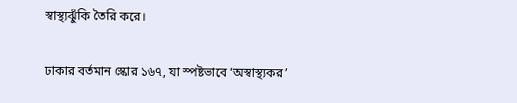স্বাস্থ্যঝুঁকি তৈরি করে।

ঢাকার বর্তমান স্কোর ১৬৭, যা স্পষ্টভাবে ‘অস্বাস্থ্যকর’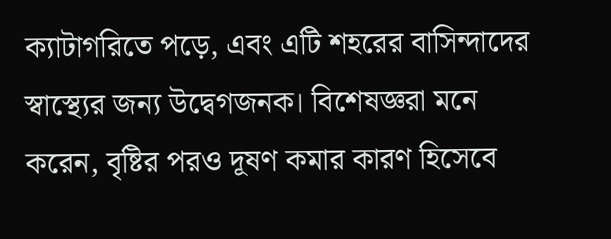ক্যাটাগরিতে পড়ে, এবং এটি শহরের বাসিন্দাদের স্বাস্থ্যের জন্য উদ্বেগজনক। বিশেষজ্ঞরা মনে করেন, বৃষ্টির পরও দূষণ কমার কারণ হিসেবে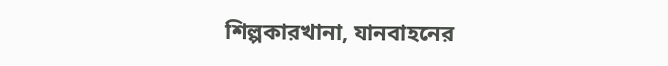শিল্পকারখানা, যানবাহনের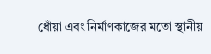ধোঁয়া এবং নির্মাণকাজের মতো স্থানীয়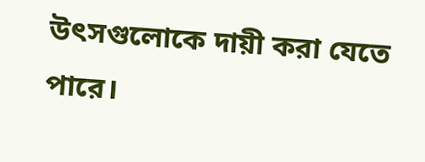উৎসগুলোকে দায়ী করা যেতে পারে।